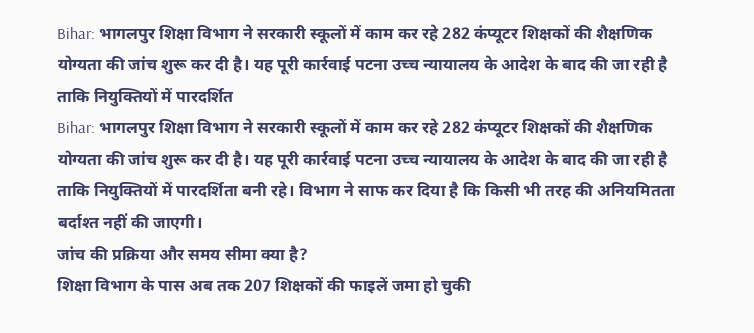Bihar: भागलपुर शिक्षा विभाग ने सरकारी स्कूलों में काम कर रहे 282 कंप्यूटर शिक्षकों की शैक्षणिक योग्यता की जांच शुरू कर दी है। यह पूरी कार्रवाई पटना उच्च न्यायालय के आदेश के बाद की जा रही है ताकि नियुक्तियों में पारदर्शित
Bihar: भागलपुर शिक्षा विभाग ने सरकारी स्कूलों में काम कर रहे 282 कंप्यूटर शिक्षकों की शैक्षणिक योग्यता की जांच शुरू कर दी है। यह पूरी कार्रवाई पटना उच्च न्यायालय के आदेश के बाद की जा रही है ताकि नियुक्तियों में पारदर्शिता बनी रहे। विभाग ने साफ कर दिया है कि किसी भी तरह की अनियमितता बर्दाश्त नहीं की जाएगी।
जांच की प्रक्रिया और समय सीमा क्या है?
शिक्षा विभाग के पास अब तक 207 शिक्षकों की फाइलें जमा हो चुकी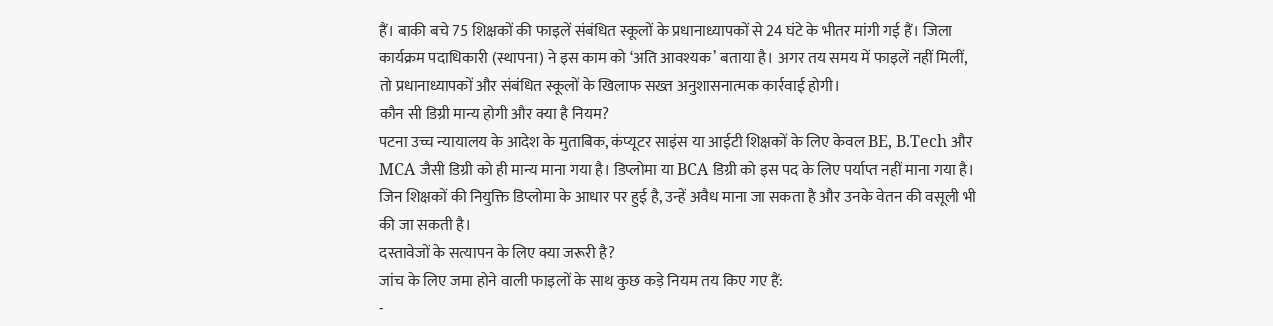हैं। बाकी बचे 75 शिक्षकों की फाइलें संबंधित स्कूलों के प्रधानाध्यापकों से 24 घंटे के भीतर मांगी गई हैं। जिला कार्यक्रम पदाधिकारी (स्थापना) ने इस काम को ‘अति आवश्यक’ बताया है। अगर तय समय में फाइलें नहीं मिलीं, तो प्रधानाध्यापकों और संबंधित स्कूलों के खिलाफ सख्त अनुशासनात्मक कार्रवाई होगी।
कौन सी डिग्री मान्य होगी और क्या है नियम?
पटना उच्च न्यायालय के आदेश के मुताबिक, कंप्यूटर साइंस या आईटी शिक्षकों के लिए केवल BE, B.Tech और MCA जैसी डिग्री को ही मान्य माना गया है। डिप्लोमा या BCA डिग्री को इस पद के लिए पर्याप्त नहीं माना गया है। जिन शिक्षकों की नियुक्ति डिप्लोमा के आधार पर हुई है, उन्हें अवैध माना जा सकता है और उनके वेतन की वसूली भी की जा सकती है।
दस्तावेजों के सत्यापन के लिए क्या जरूरी है?
जांच के लिए जमा होने वाली फाइलों के साथ कुछ कड़े नियम तय किए गए हैं:
-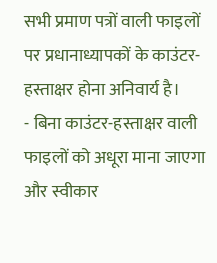सभी प्रमाण पत्रों वाली फाइलों पर प्रधानाध्यापकों के काउंटर-हस्ताक्षर होना अनिवार्य है।
- बिना काउंटर-हस्ताक्षर वाली फाइलों को अधूरा माना जाएगा और स्वीकार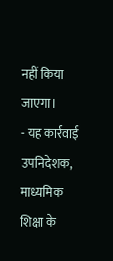नहीं किया जाएगा।
- यह कार्रवाई उपनिदेशक, माध्यमिक शिक्षा के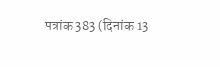पत्रांक 383 (दिनांक 13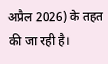अप्रैल 2026) के तहत की जा रही है।